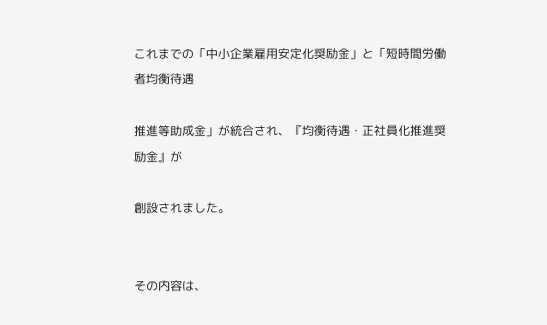これまでの「中小企業雇用安定化奨励金」と「短時間労働者均衡待遇

推進等助成金」が統合され、『均衡待遇・正社員化推進奨励金』が

創設されました。


その内容は、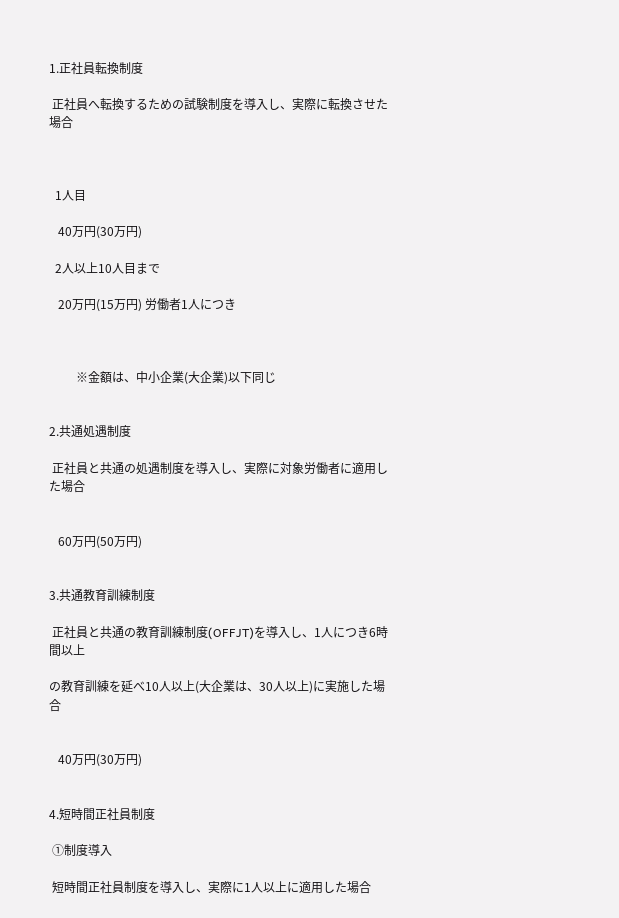1.正社員転換制度

 正社員へ転換するための試験制度を導入し、実際に転換させた場合



  1人目

   40万円(30万円)

  2人以上10人目まで

   20万円(15万円) 労働者1人につき



         ※金額は、中小企業(大企業)以下同じ


2.共通処遇制度

 正社員と共通の処遇制度を導入し、実際に対象労働者に適用した場合


   60万円(50万円)


3.共通教育訓練制度

 正社員と共通の教育訓練制度(OFFJT)を導入し、1人につき6時間以上

の教育訓練を延べ10人以上(大企業は、30人以上)に実施した場合


   40万円(30万円)


4.短時間正社員制度

 ①制度導入

 短時間正社員制度を導入し、実際に1人以上に適用した場合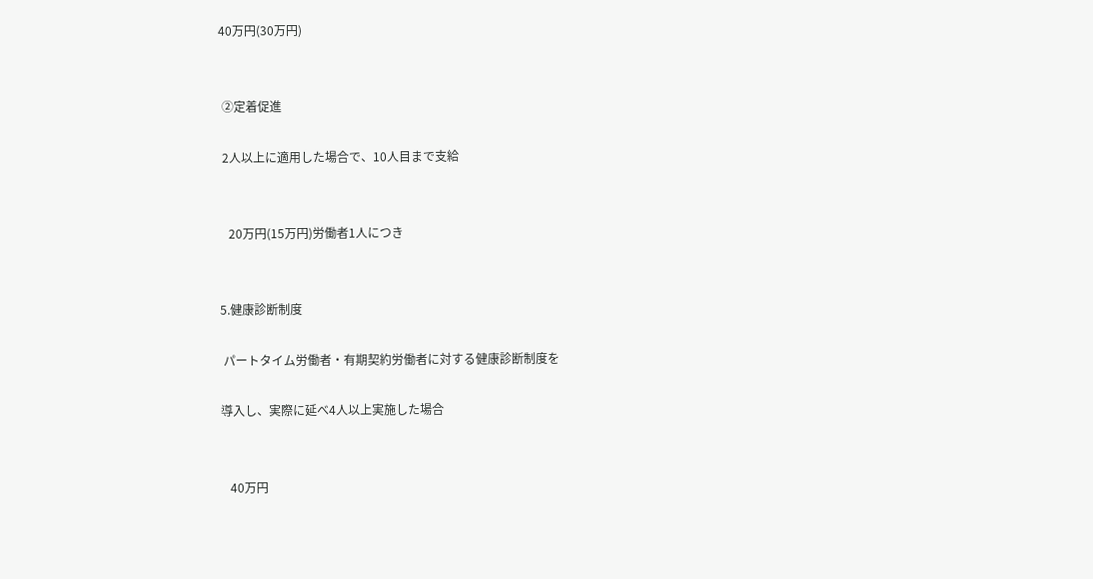40万円(30万円)


 ②定着促進

 2人以上に適用した場合で、10人目まで支給


   20万円(15万円)労働者1人につき


5.健康診断制度

 パートタイム労働者・有期契約労働者に対する健康診断制度を

導入し、実際に延べ4人以上実施した場合


   40万円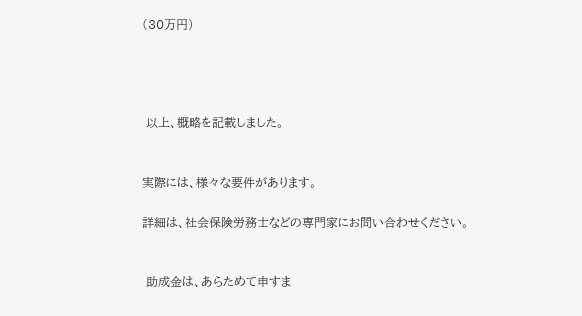(30万円)




 以上、概略を記載しました。


実際には、様々な要件があります。

詳細は、社会保険労務士などの専門家にお問い合わせください。


 助成金は、あらためて申すま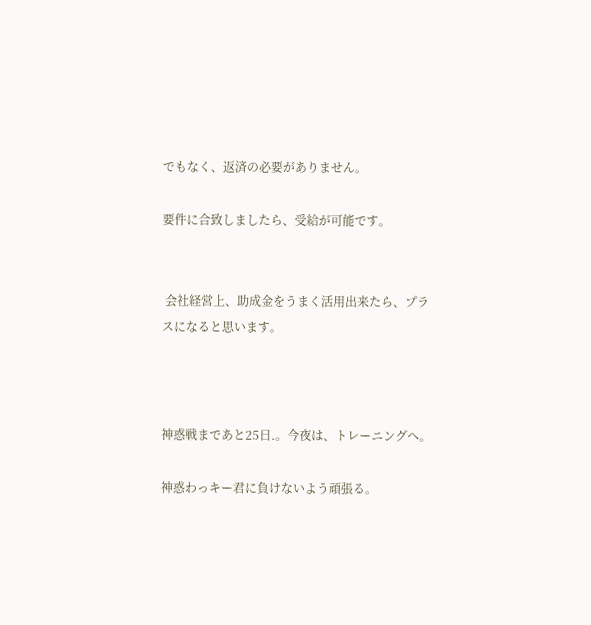でもなく、返済の必要がありません。

要件に合致しましたら、受給が可能です。


 会社経営上、助成金をうまく活用出来たら、プラスになると思います。



神惑戦まであと25日.。今夜は、トレーニングへ。

神惑わっキー君に負けないよう頑張る。